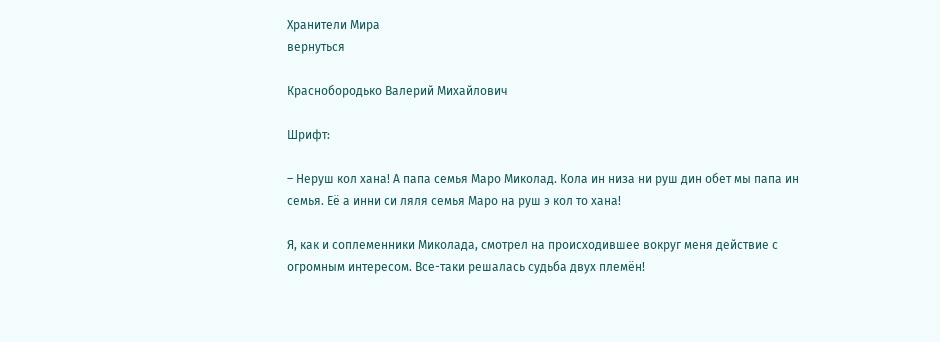Хранители Мира
вернуться

Краснобородько Валерий Михайлович

Шрифт:

– Неруш кол хана! А папа семья Маро Миколад. Кола ин низа ни руш дин обет мы папа ин семья. Её а инни си ляля семья Маро на руш э кол то хана!

Я, как и соплеменники Миколада, смотрел на происходившее вокруг меня действие с огромным интересом. Все-таки решалась судьба двух племён!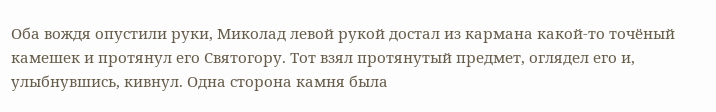Оба вождя опустили руки, Миколад левой рукой достал из кармана какой-то точёный камешек и протянул его Святогору. Тот взял протянутый предмет, оглядел его и, улыбнувшись, кивнул. Одна сторона камня была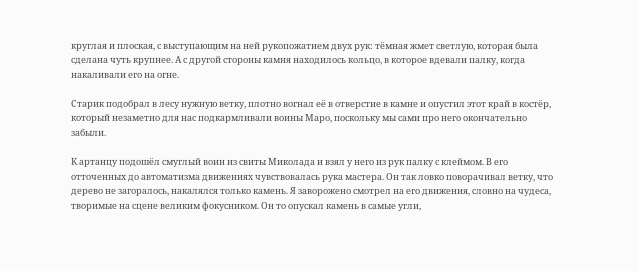круглая и плоская, с выступающим на ней рукопожатием двух рук: тёмная жмет светлую, которая была сделана чуть крупнее. А с другой стороны камня находилось кольцо, в которое вдевали палку, когда накаливали его на огне.

Старик подобрал в лесу нужную ветку, плотно вогнал её в отверстие в камне и опустил этот край в костёр, который незаметно для нас подкармливали воины Маро, поскольку мы сами про него окончательно забыли.

К артанцу подошёл смуглый воин из свиты Миколада и взял у него из рук палку с клеймом. В его отточенных до автоматизма движениях чувствовалась рука мастера. Он так ловко поворачивал ветку, что дерево не загоралось, накалялся только камень. Я заворожено смотрел на его движения, словно на чудеса, творимые на сцене великим фокусником. Он то опускал камень в самые угли,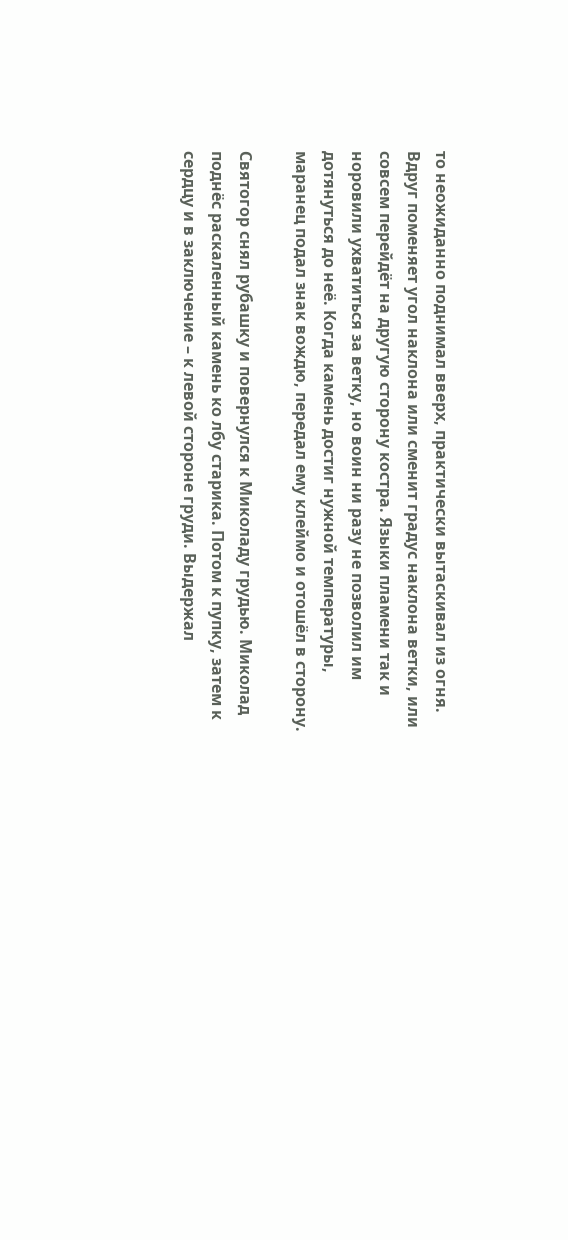то неожиданно поднимал вверх, практически вытаскивал из огня. Вдруг поменяет угол наклона или сменит градус наклона ветки, или совсем перейдёт на другую сторону костра. Языки пламени так и норовили ухватиться за ветку, но воин ни разу не позволил им дотянуться до неё. Когда камень достиг нужной температуры, маранец подал знак вождю, передал ему клеймо и отошёл в сторону.

Святогор снял рубашку и повернулся к Миколаду грудью. Миколад поднёс раскаленный камень ко лбу старика. Потом к пупку, затем к сердцу и в заключение – к левой стороне груди. Выдержал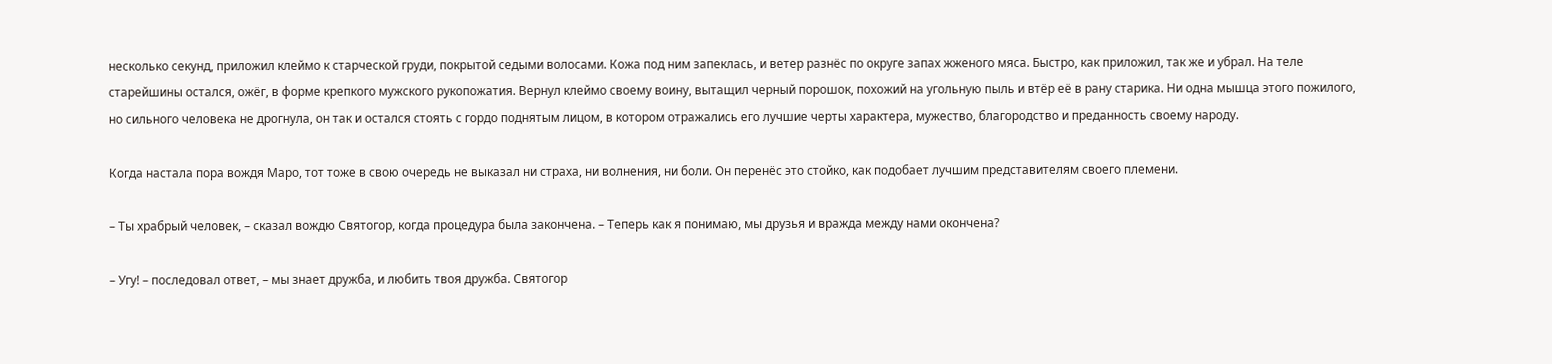несколько секунд, приложил клеймо к старческой груди, покрытой седыми волосами. Кожа под ним запеклась, и ветер разнёс по округе запах жженого мяса. Быстро, как приложил, так же и убрал. На теле старейшины остался, ожёг, в форме крепкого мужского рукопожатия. Вернул клеймо своему воину, вытащил черный порошок, похожий на угольную пыль и втёр её в рану старика. Ни одна мышца этого пожилого, но сильного человека не дрогнула, он так и остался стоять с гордо поднятым лицом, в котором отражались его лучшие черты характера, мужество, благородство и преданность своему народу.

Когда настала пора вождя Маро, тот тоже в свою очередь не выказал ни страха, ни волнения, ни боли. Он перенёс это стойко, как подобает лучшим представителям своего племени.

– Ты храбрый человек, – сказал вождю Святогор, когда процедура была закончена. – Теперь как я понимаю, мы друзья и вражда между нами окончена?

– Угу! – последовал ответ, – мы знает дружба, и любить твоя дружба. Святогор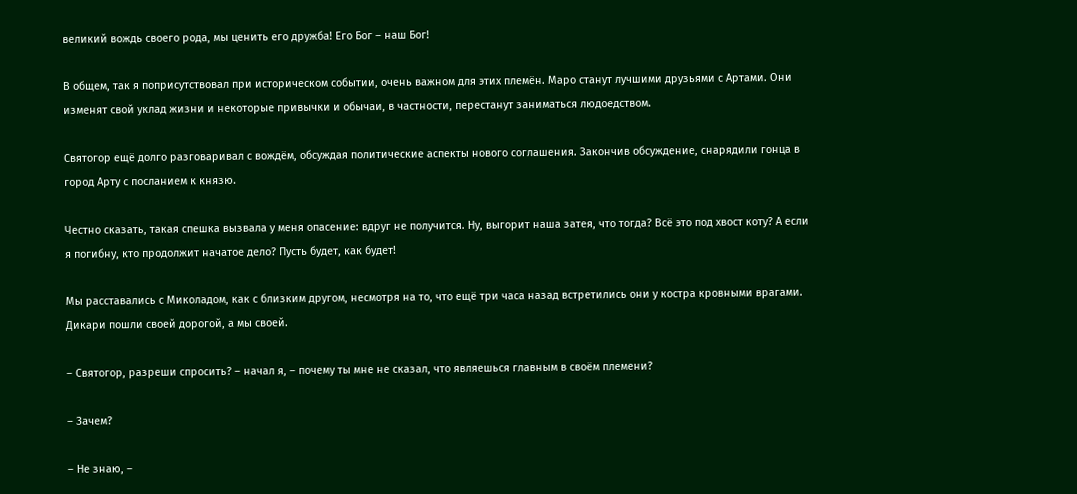великий вождь своего рода, мы ценить его дружба! Его Бог – наш Бог!

В общем, так я поприсутствовал при историческом событии, очень важном для этих племён. Маро станут лучшими друзьями с Артами. Они изменят свой уклад жизни и некоторые привычки и обычаи, в частности, перестанут заниматься людоедством.

Святогор ещё долго разговаривал с вождём, обсуждая политические аспекты нового соглашения. Закончив обсуждение, снарядили гонца в город Арту с посланием к князю.

Честно сказать, такая спешка вызвала у меня опасение: вдруг не получится. Ну, выгорит наша затея, что тогда? Всё это под хвост коту? А если я погибну, кто продолжит начатое дело? Пусть будет, как будет!

Мы расставались с Миколадом, как с близким другом, несмотря на то, что ещё три часа назад встретились они у костра кровными врагами. Дикари пошли своей дорогой, а мы своей.

– Святогор, разреши спросить? – начал я, – почему ты мне не сказал, что являешься главным в своём племени?

– Зачем?

– Не знаю, –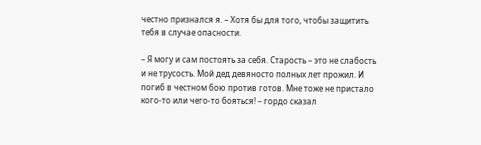честно признался я. – Хотя бы для того, чтобы защитить тебя в случае опасности.

– Я могу и сам постоять за себя. Старость – это не слабость и не трусость. Мой дед девяносто полных лет прожил. И погиб в честном бою против готов. Мне тоже не пристало кого-то или чего-то бояться! – гордо сказал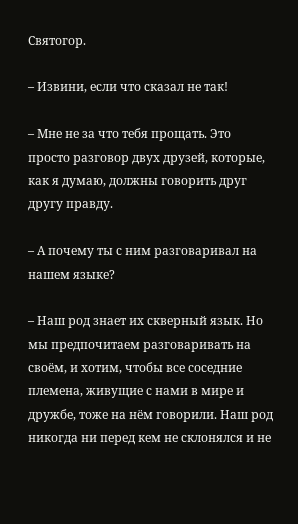Святогор.

– Извини, если что сказал не так!

– Мне не за что тебя прощать. Это просто разговор двух друзей, которые, как я думаю, должны говорить друг другу правду.

– А почему ты с ним разговаривал на нашем языке?

– Наш род знает их скверный язык. Но мы предпочитаем разговаривать на своём, и хотим, чтобы все соседние племена, живущие с нами в мире и дружбе, тоже на нём говорили. Наш род никогда ни перед кем не склонялся и не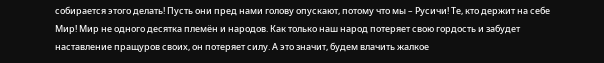собирается этого делать! Пусть они пред нами голову опускают, потому что мы – Русичи! Те, кто держит на себе Мир! Мир не одного десятка племён и народов. Как только наш народ потеряет свою гордость и забудет наставление пращуров своих, он потеряет силу. А это значит, будем влачить жалкое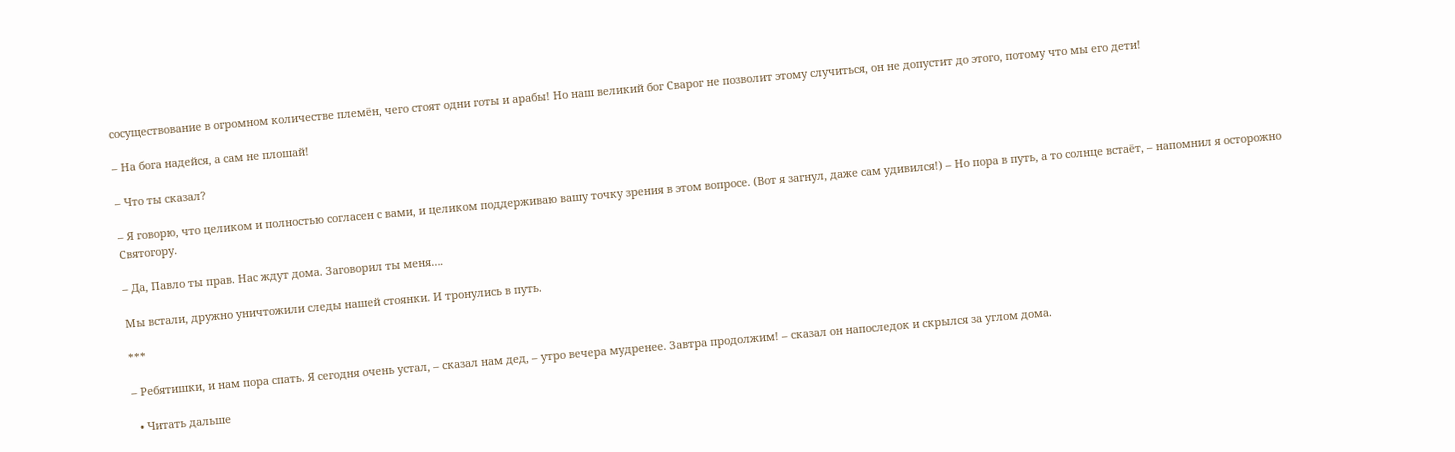сосуществование в огромном количестве племён, чего стоят одни готы и арабы! Но наш великий бог Сварог не позволит этому случиться, он не допустит до этого, потому что мы его дети!

– На бога надейся, а сам не плошай!

– Что ты сказал?

– Я говорю, что целиком и полностью согласен с вами, и целиком поддерживаю вашу точку зрения в этом вопросе. (Вот я загнул, даже сам удивился!) – Но пора в путь, а то солнце встаёт, – напомнил я осторожно Святогору.

– Да, Павло ты прав. Нас ждут дома. Заговорил ты меня….

Мы встали, дружно уничтожили следы нашей стоянки. И тронулись в путь.

***

– Ребятишки, и нам пора спать. Я сегодня очень устал, – сказал нам дед, – утро вечера мудренее. Завтра продолжим! – сказал он напоследок и скрылся за углом дома.

  • Читать дальше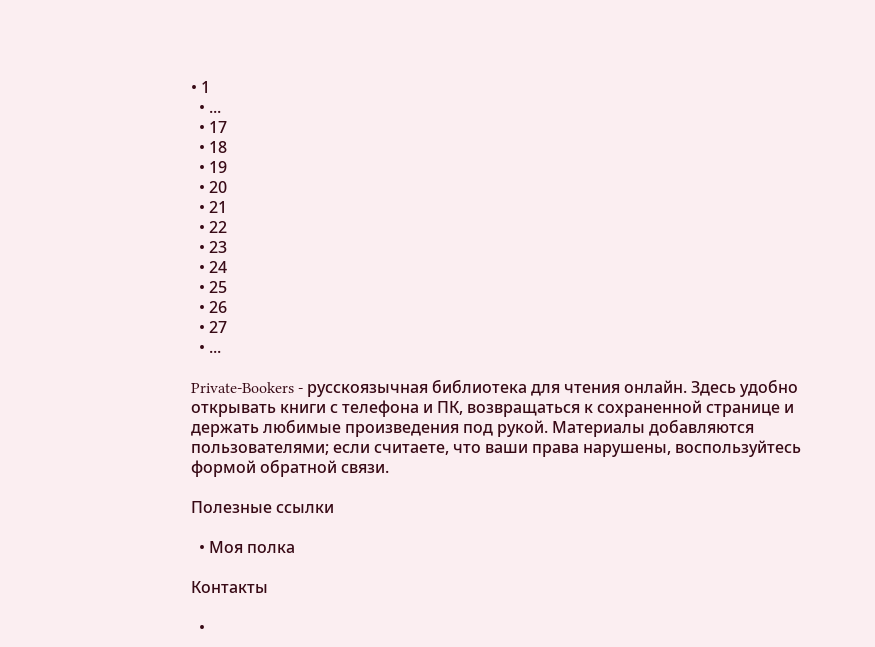• 1
  • ...
  • 17
  • 18
  • 19
  • 20
  • 21
  • 22
  • 23
  • 24
  • 25
  • 26
  • 27
  • ...

Private-Bookers - русскоязычная библиотека для чтения онлайн. Здесь удобно открывать книги с телефона и ПК, возвращаться к сохраненной странице и держать любимые произведения под рукой. Материалы добавляются пользователями; если считаете, что ваши права нарушены, воспользуйтесь формой обратной связи.

Полезные ссылки

  • Моя полка

Контакты

  •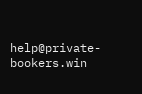help@private-bookers.win